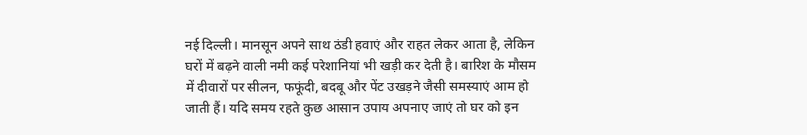नई दिल्ली। मानसून अपने साथ ठंडी हवाएं और राहत लेकर आता है, लेकिन घरों में बढ़ने वाली नमी कई परेशानियां भी खड़ी कर देती है। बारिश के मौसम में दीवारों पर सीलन, फफूंदी, बदबू और पेंट उखड़ने जैसी समस्याएं आम हो जाती हैं। यदि समय रहते कुछ आसान उपाय अपनाए जाएं तो घर को इन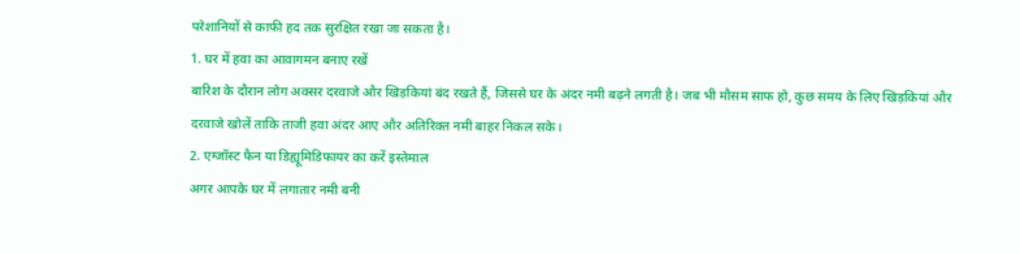परेशानियों से काफी हद तक सुरक्षित रखा जा सकता है।
1. घर में हवा का आवागमन बनाए रखें
बारिश के दौरान लोग अक्सर दरवाजे और खिड़कियां बंद रखते हैं, जिससे घर के अंदर नमी बढ़ने लगती है। जब भी मौसम साफ हो, कुछ समय के लिए खिड़कियां और दरवाजे खोलें ताकि ताजी हवा अंदर आए और अतिरिक्त नमी बाहर निकल सके।
2. एग्जॉस्ट फैन या डिह्यूमिडिफायर का करें इस्तेमाल
अगर आपके घर में लगातार नमी बनी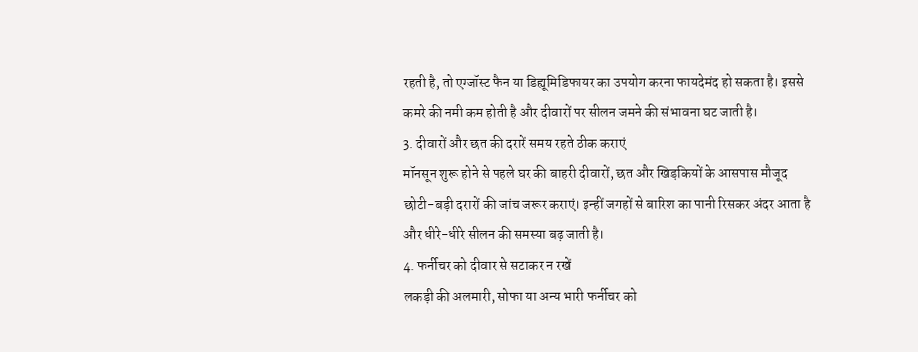रहती है, तो एग्जॉस्ट फैन या डिह्यूमिडिफायर का उपयोग करना फायदेमंद हो सकता है। इससे कमरे की नमी कम होती है और दीवारों पर सीलन जमने की संभावना घट जाती है।
3. दीवारों और छत की दरारें समय रहते ठीक कराएं
मॉनसून शुरू होने से पहले घर की बाहरी दीवारों, छत और खिड़कियों के आसपास मौजूद छोटी-बड़ी दरारों की जांच जरूर कराएं। इन्हीं जगहों से बारिश का पानी रिसकर अंदर आता है और धीरे-धीरे सीलन की समस्या बढ़ जाती है।
4. फर्नीचर को दीवार से सटाकर न रखें
लकड़ी की अलमारी, सोफा या अन्य भारी फर्नीचर को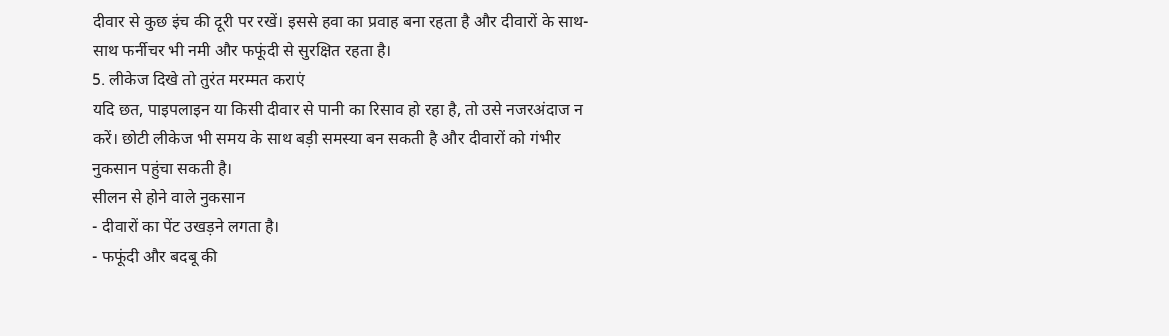दीवार से कुछ इंच की दूरी पर रखें। इससे हवा का प्रवाह बना रहता है और दीवारों के साथ-साथ फर्नीचर भी नमी और फफूंदी से सुरक्षित रहता है।
5. लीकेज दिखे तो तुरंत मरम्मत कराएं
यदि छत, पाइपलाइन या किसी दीवार से पानी का रिसाव हो रहा है, तो उसे नजरअंदाज न करें। छोटी लीकेज भी समय के साथ बड़ी समस्या बन सकती है और दीवारों को गंभीर नुकसान पहुंचा सकती है।
सीलन से होने वाले नुकसान
- दीवारों का पेंट उखड़ने लगता है।
- फफूंदी और बदबू की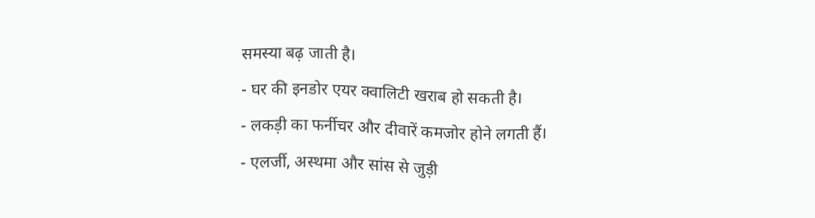समस्या बढ़ जाती है।
- घर की इनडोर एयर क्वालिटी खराब हो सकती है।
- लकड़ी का फर्नीचर और दीवारें कमजोर होने लगती हैं।
- एलर्जी, अस्थमा और सांस से जुड़ी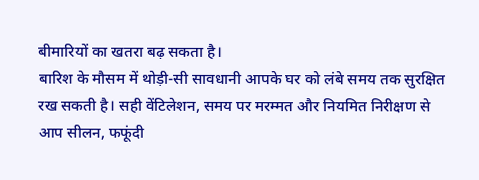बीमारियों का खतरा बढ़ सकता है।
बारिश के मौसम में थोड़ी-सी सावधानी आपके घर को लंबे समय तक सुरक्षित रख सकती है। सही वेंटिलेशन, समय पर मरम्मत और नियमित निरीक्षण से आप सीलन, फफूंदी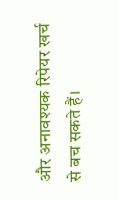और अनावश्यक रिपेयर खर्च से बच सकते हैं।